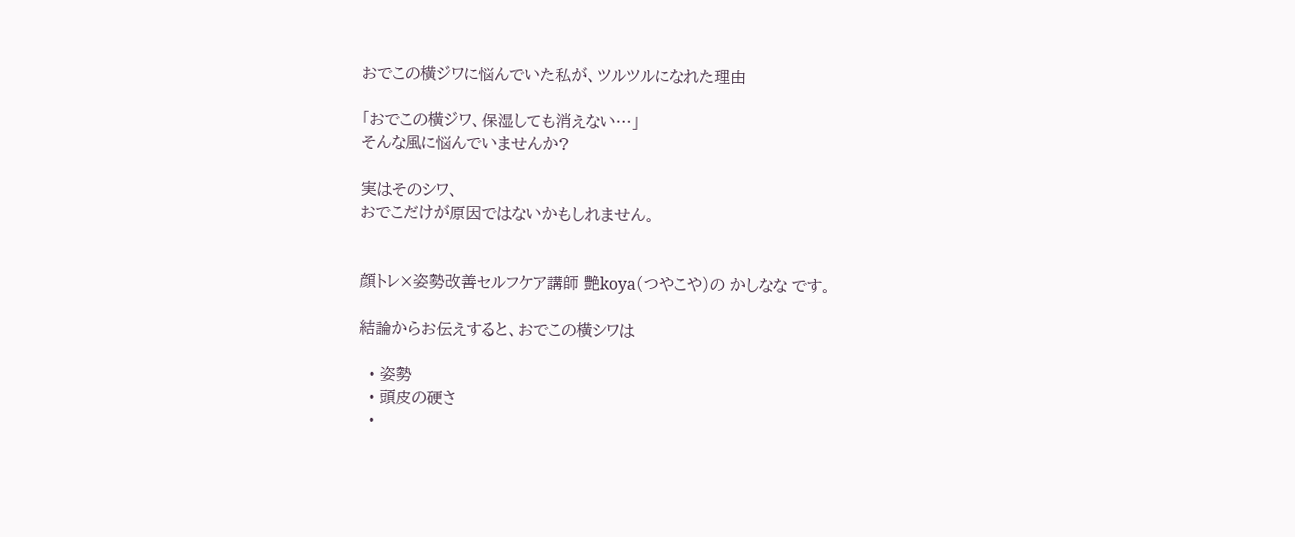おでこの横ジワに悩んでいた私が、ツルツルになれた理由

「おでこの横ジワ、保湿しても消えない…」
そんな風に悩んでいませんか?

実はそのシワ、
おでこだけが原因ではないかもしれません。


顔トレ×姿勢改善セルフケア講師 艶koya(つやこや)の かしなな です。

結論からお伝えすると、おでこの横シワは

  • 姿勢
  • 頭皮の硬さ
  •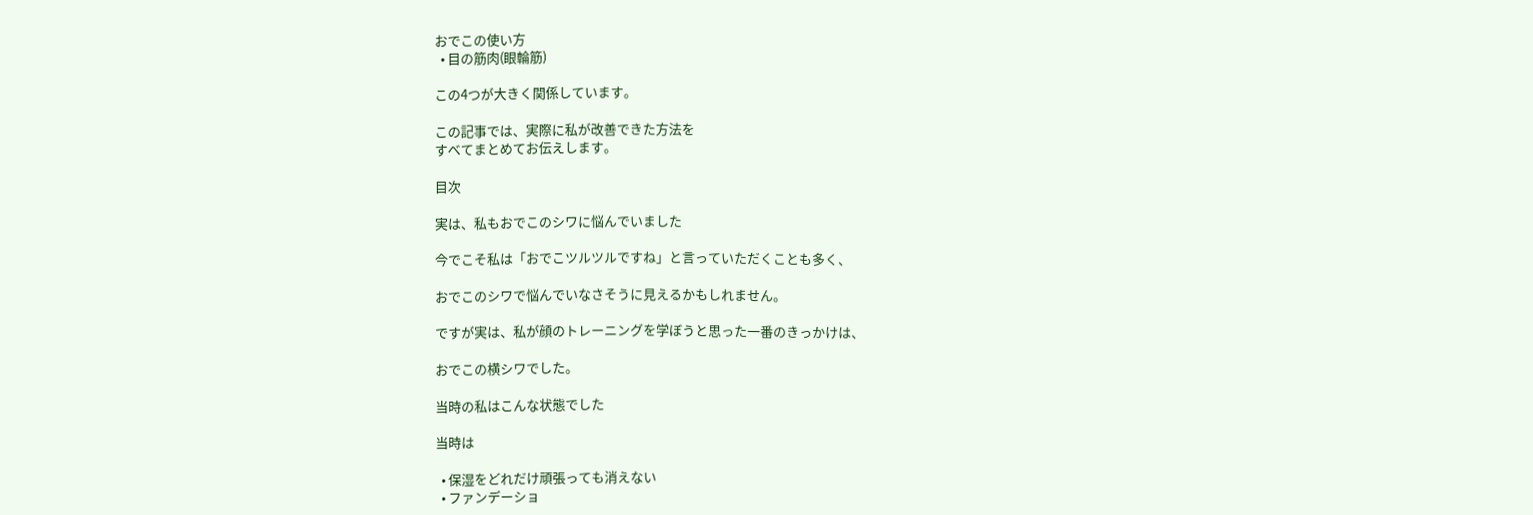おでこの使い方
  • 目の筋肉(眼輪筋)

この4つが大きく関係しています。

この記事では、実際に私が改善できた方法を
すべてまとめてお伝えします。

目次

実は、私もおでこのシワに悩んでいました

今でこそ私は「おでこツルツルですね」と言っていただくことも多く、

おでこのシワで悩んでいなさそうに見えるかもしれません。

ですが実は、私が顔のトレーニングを学ぼうと思った一番のきっかけは、

おでこの横シワでした。

当時の私はこんな状態でした

当時は

  • 保湿をどれだけ頑張っても消えない
  • ファンデーショ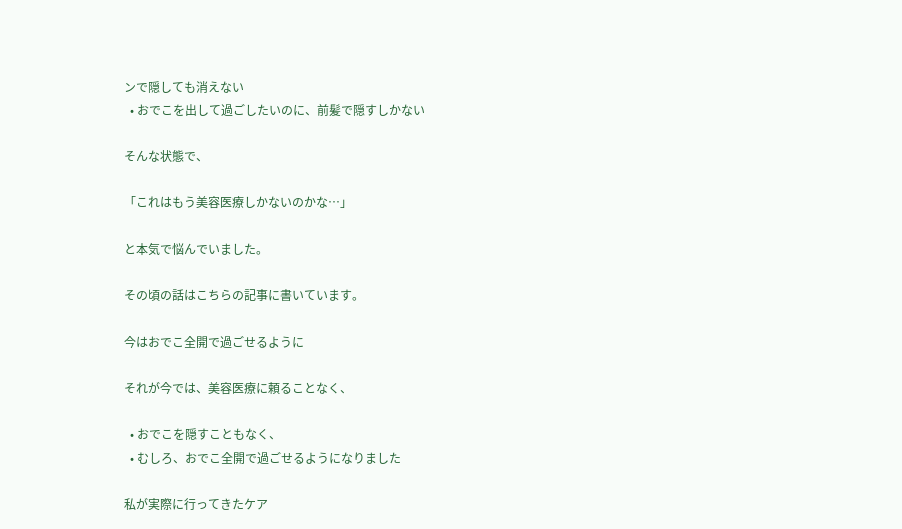ンで隠しても消えない
  • おでこを出して過ごしたいのに、前髪で隠すしかない

そんな状態で、

「これはもう美容医療しかないのかな…」

と本気で悩んでいました。

その頃の話はこちらの記事に書いています。

今はおでこ全開で過ごせるように

それが今では、美容医療に頼ることなく、

  • おでこを隠すこともなく、
  • むしろ、おでこ全開で過ごせるようになりました

私が実際に行ってきたケア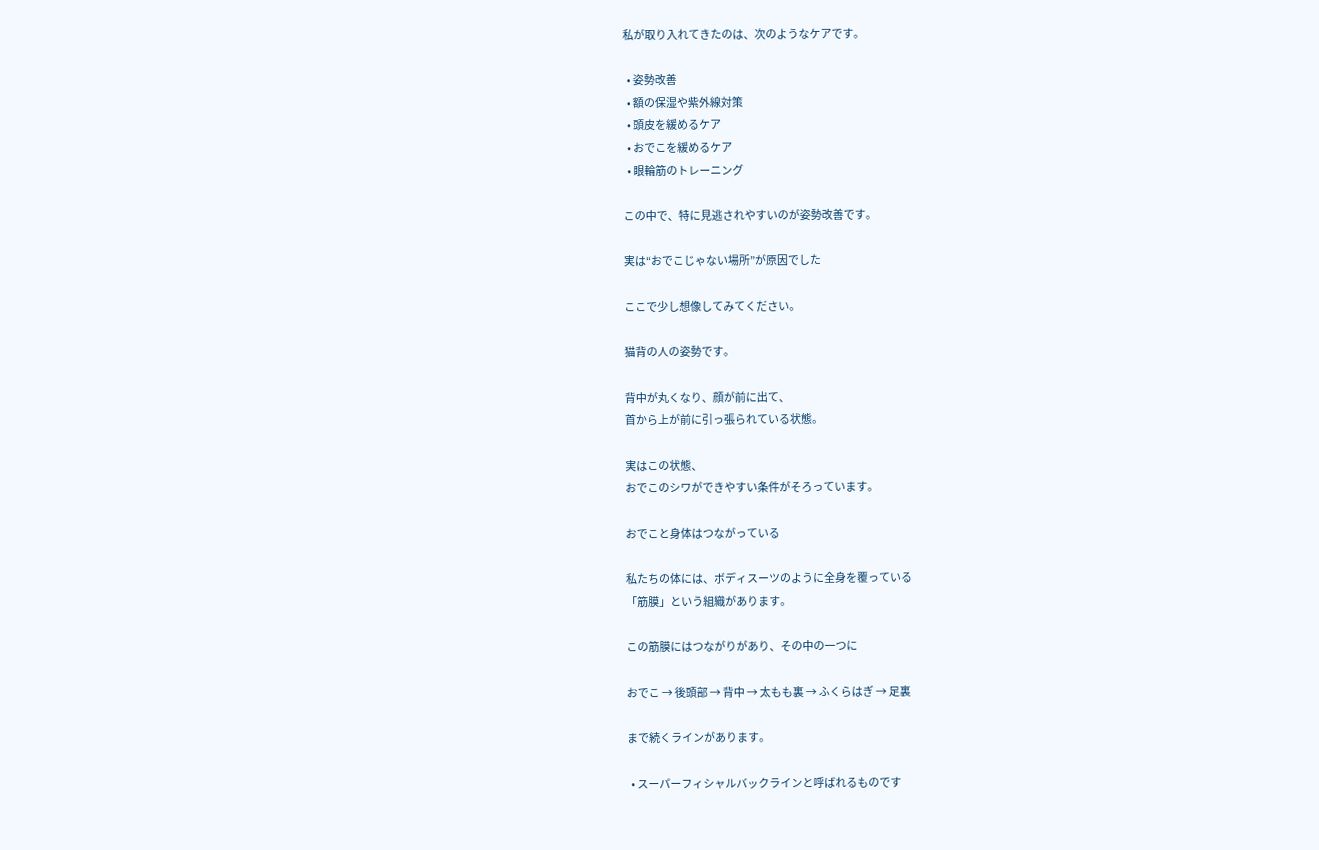私が取り入れてきたのは、次のようなケアです。

  • 姿勢改善
  • 額の保湿や紫外線対策
  • 頭皮を緩めるケア
  • おでこを緩めるケア
  • 眼輪筋のトレーニング

この中で、特に見逃されやすいのが姿勢改善です。

実は“おでこじゃない場所”が原因でした

ここで少し想像してみてください。

猫背の人の姿勢です。

背中が丸くなり、顔が前に出て、
首から上が前に引っ張られている状態。

実はこの状態、
おでこのシワができやすい条件がそろっています。

おでこと身体はつながっている

私たちの体には、ボディスーツのように全身を覆っている
「筋膜」という組織があります。

この筋膜にはつながりがあり、その中の一つに

おでこ → 後頭部 → 背中 → 太もも裏 → ふくらはぎ → 足裏

まで続くラインがあります。

  • スーパーフィシャルバックラインと呼ばれるものです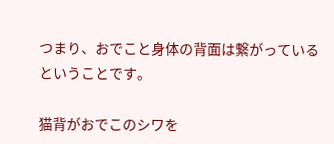つまり、おでこと身体の背面は繋がっているということです。

猫背がおでこのシワを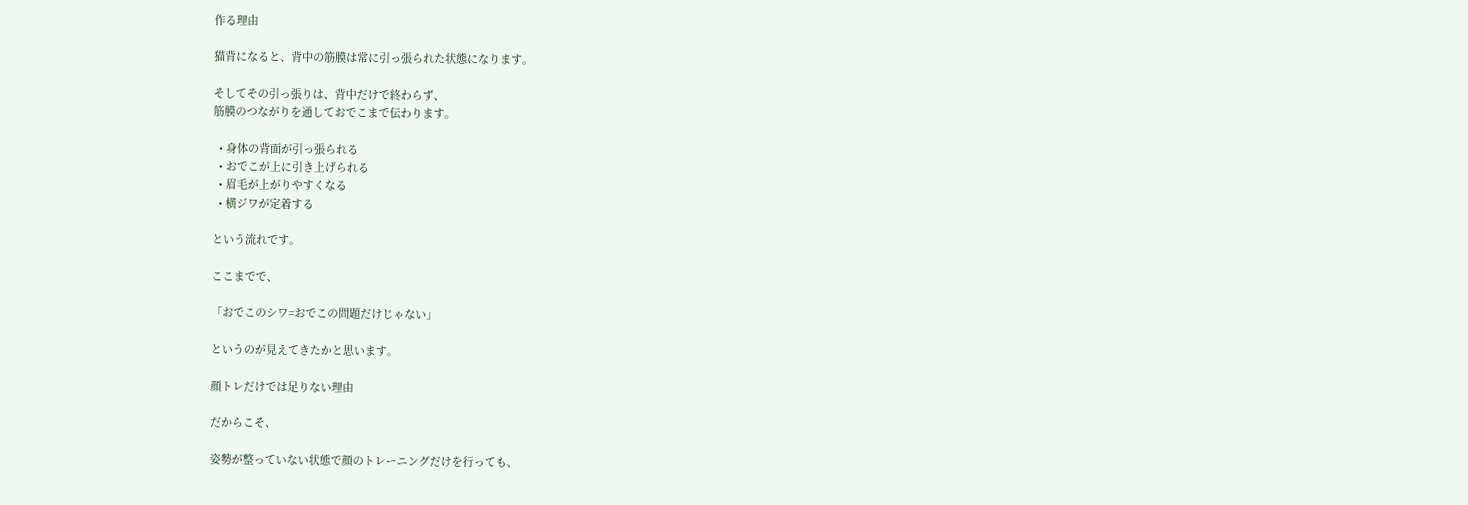作る理由

猫背になると、背中の筋膜は常に引っ張られた状態になります。

そしてその引っ張りは、背中だけで終わらず、
筋膜のつながりを通しておでこまで伝わります。

  • 身体の背面が引っ張られる
  • おでこが上に引き上げられる
  • 眉毛が上がりやすくなる
  • 横ジワが定着する

という流れです。

ここまでで、

「おでこのシワ=おでこの問題だけじゃない」

というのが見えてきたかと思います。

顔トレだけでは足りない理由

だからこそ、

姿勢が整っていない状態で顔のトレーニングだけを行っても、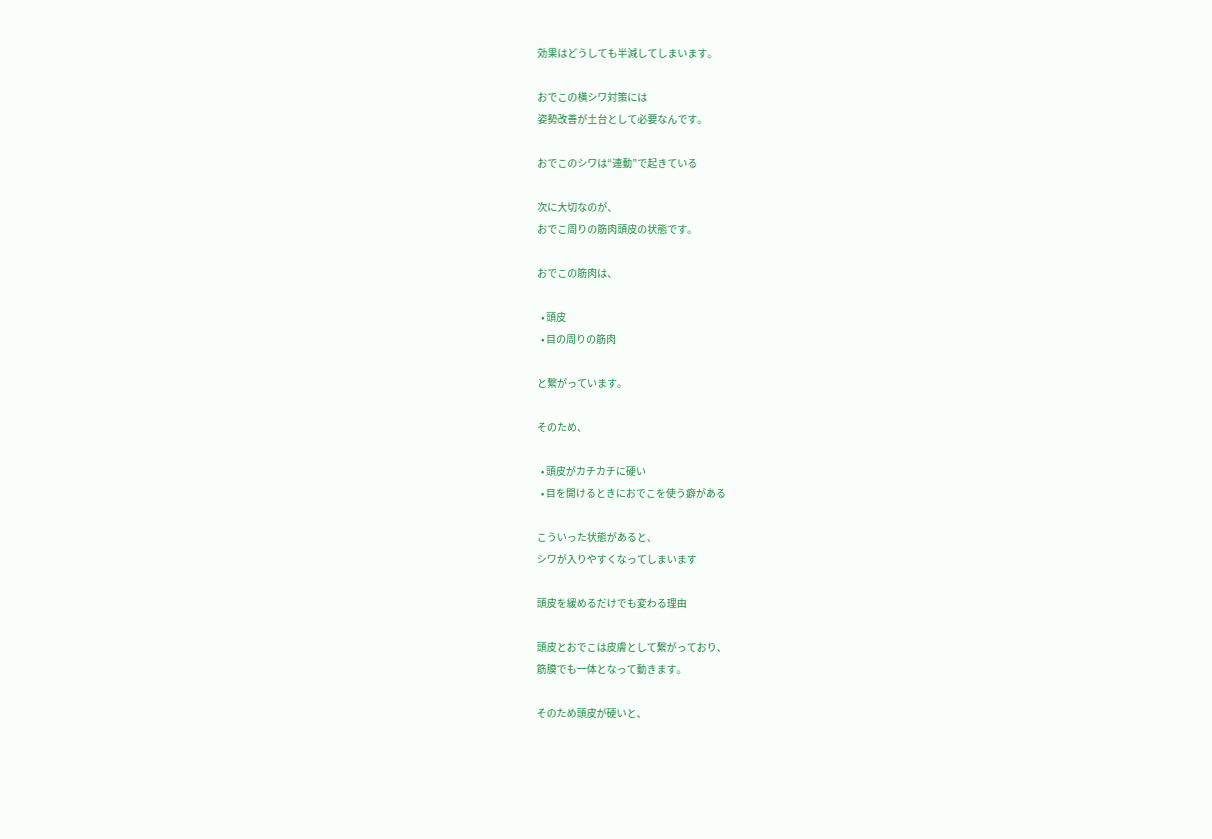効果はどうしても半減してしまいます。

おでこの横シワ対策には
姿勢改善が土台として必要なんです。

おでこのシワは“連動”で起きている

次に大切なのが、
おでこ周りの筋肉頭皮の状態です。

おでこの筋肉は、

  • 頭皮
  • 目の周りの筋肉

と繋がっています。

そのため、

  • 頭皮がカチカチに硬い
  • 目を開けるときにおでこを使う癖がある

こういった状態があると、
シワが入りやすくなってしまいます

頭皮を緩めるだけでも変わる理由

頭皮とおでこは皮膚として繋がっており、
筋膜でも一体となって動きます。

そのため頭皮が硬いと、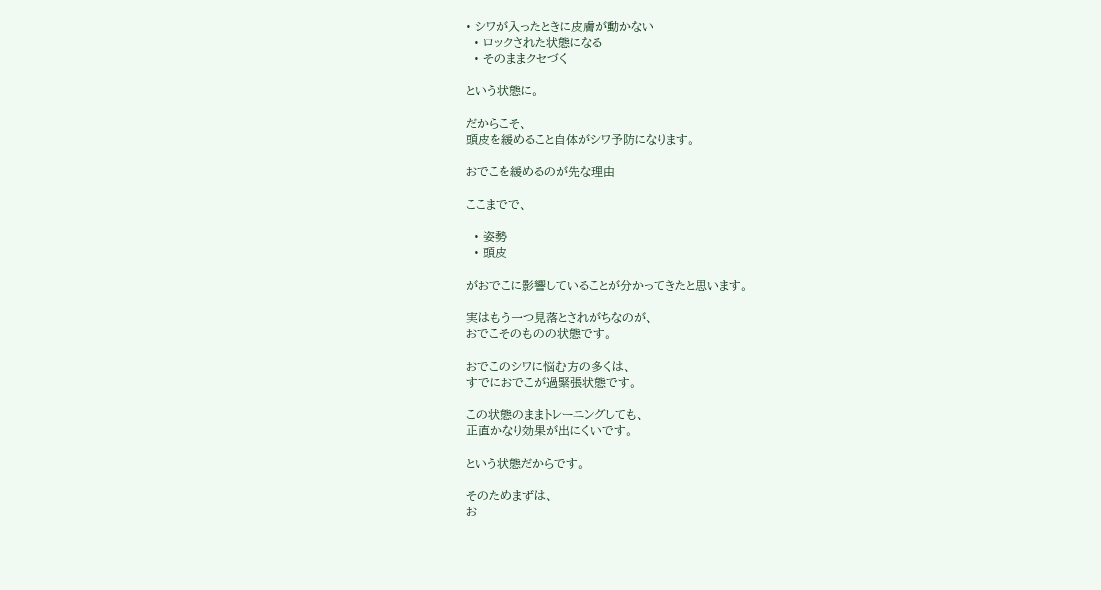• シワが入ったときに皮膚が動かない
  • ロックされた状態になる
  • そのままクセづく

という状態に。

だからこそ、
頭皮を緩めること自体がシワ予防になります。

おでこを緩めるのが先な理由

ここまでで、

  • 姿勢
  • 頭皮

がおでこに影響していることが分かってきたと思います。

実はもう一つ見落とされがちなのが、
おでこそのものの状態です。

おでこのシワに悩む方の多くは、
すでにおでこが過緊張状態です。

この状態のままトレーニングしても、
正直かなり効果が出にくいです。

という状態だからです。

そのためまずは、
お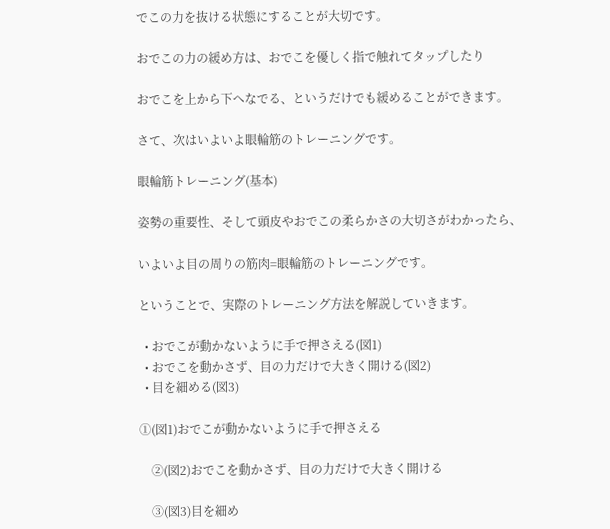でこの力を抜ける状態にすることが大切です。

おでこの力の緩め方は、おでこを優しく指で触れてタップしたり

おでこを上から下へなでる、というだけでも緩めることができます。

さて、次はいよいよ眼輪筋のトレーニングです。

眼輪筋トレーニング(基本)

姿勢の重要性、そして頭皮やおでこの柔らかさの大切さがわかったら、

いよいよ目の周りの筋肉=眼輪筋のトレーニングです。

ということで、実際のトレーニング方法を解説していきます。

  • おでこが動かないように手で押さえる(図1)
  • おでこを動かさず、目の力だけで大きく開ける(図2)
  • 目を細める(図3)

①(図1)おでこが動かないように手で押さえる

    ②(図2)おでこを動かさず、目の力だけで大きく開ける

    ③(図3)目を細め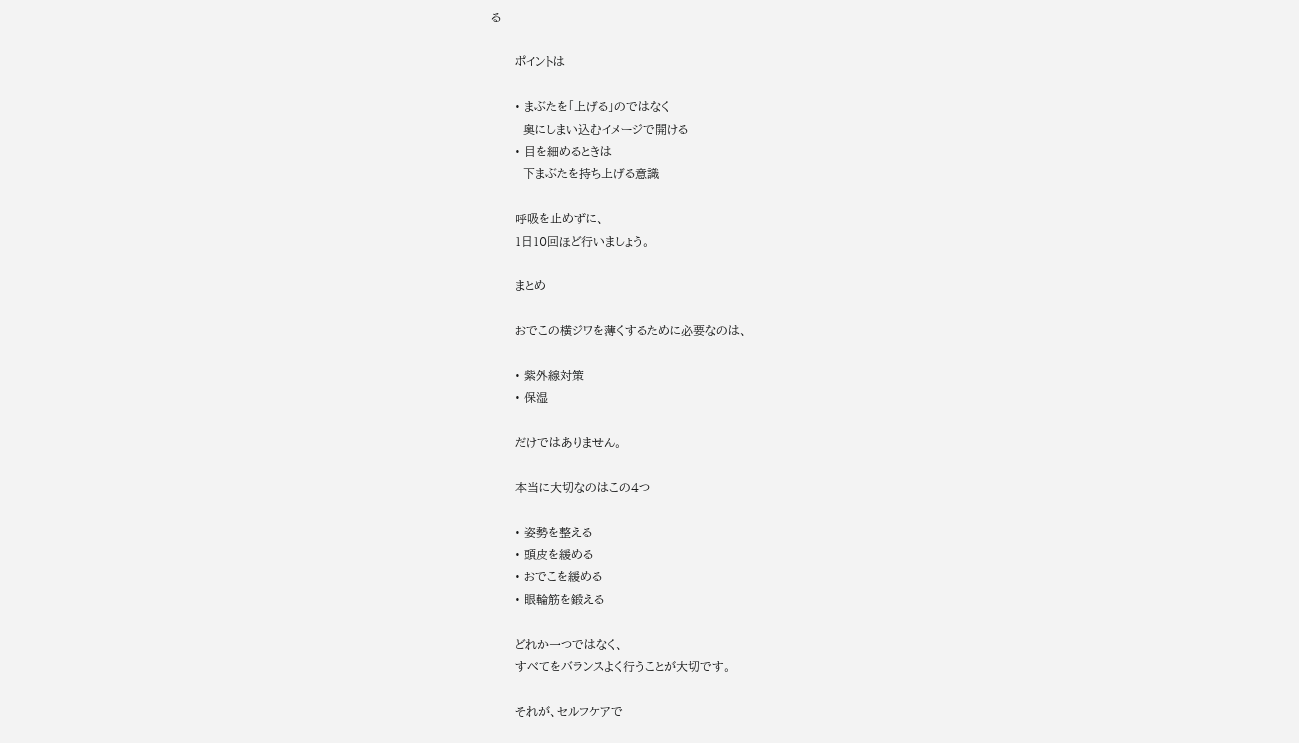る

      ポイントは

      • まぶたを「上げる」のではなく
        奥にしまい込むイメージで開ける
      • 目を細めるときは
        下まぶたを持ち上げる意識

      呼吸を止めずに、
      1日10回ほど行いましょう。

      まとめ

      おでこの横ジワを薄くするために必要なのは、

      • 紫外線対策
      • 保湿

      だけではありません。

      本当に大切なのはこの4つ

      • 姿勢を整える
      • 頭皮を緩める
      • おでこを緩める
      • 眼輪筋を鍛える

      どれか一つではなく、
      すべてをバランスよく行うことが大切です。

      それが、セルフケアで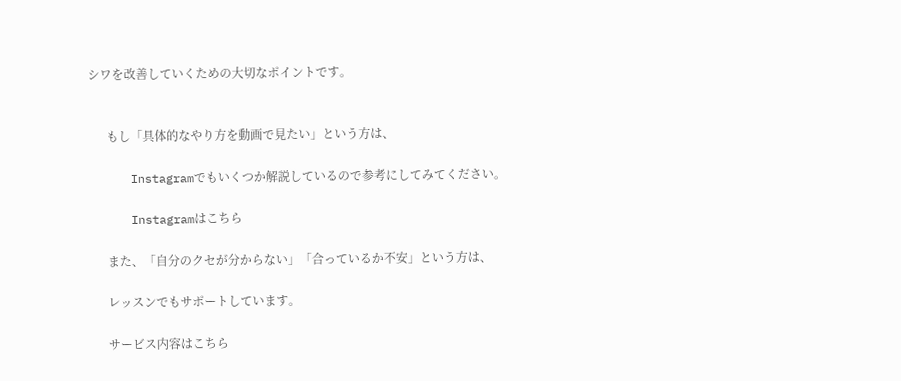シワを改善していくための大切なポイントです。


      もし「具体的なやり方を動画で見たい」という方は、

      Instagramでもいくつか解説しているので参考にしてみてください。

      Instagramはこちら

      また、「自分のクセが分からない」「合っているか不安」という方は、

      レッスンでもサポートしています。

      サービス内容はこちら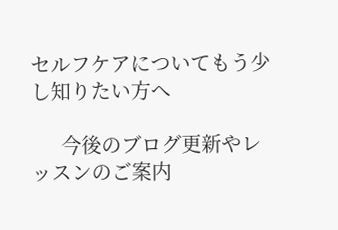セルフケアについてもう少し知りたい方へ

      今後のブログ更新やレッスンのご案内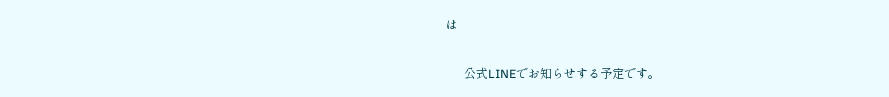は

      公式LINEでお知らせする予定です。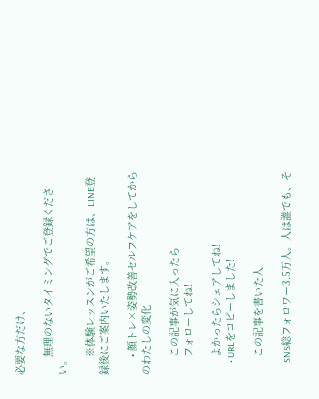必要な方だけ、

      無理のないタイミングでご登録ください。

      ※体験レッスンがご希望の方は、LINE登録後にご案内いたします。

      • 顔トレ×姿勢改善セルフケアをしてからのわたしの変化

      この記事が気に入ったら
      フォローしてね!

      よかったらシェアしてね!
      • URLをコピーしました!

      この記事を書いた人

      SNS総フォロワー3.5万人。人は誰でも、そ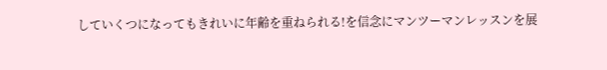していくつになってもきれいに年齢を重ねられる!を信念にマンツーマンレッスンを展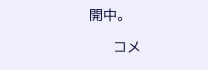開中。

      コメ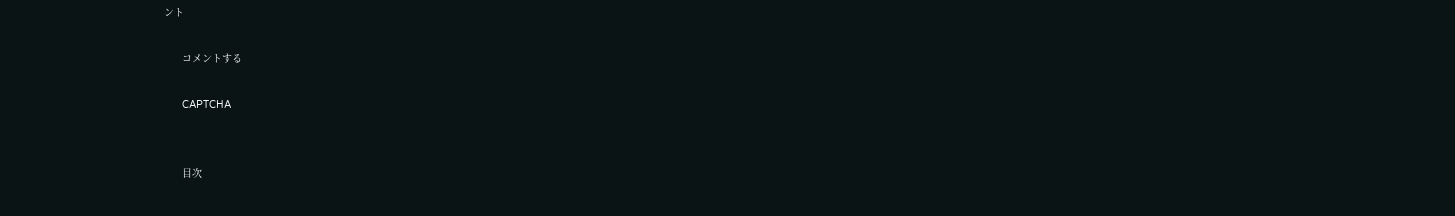ント

      コメントする

      CAPTCHA


      目次